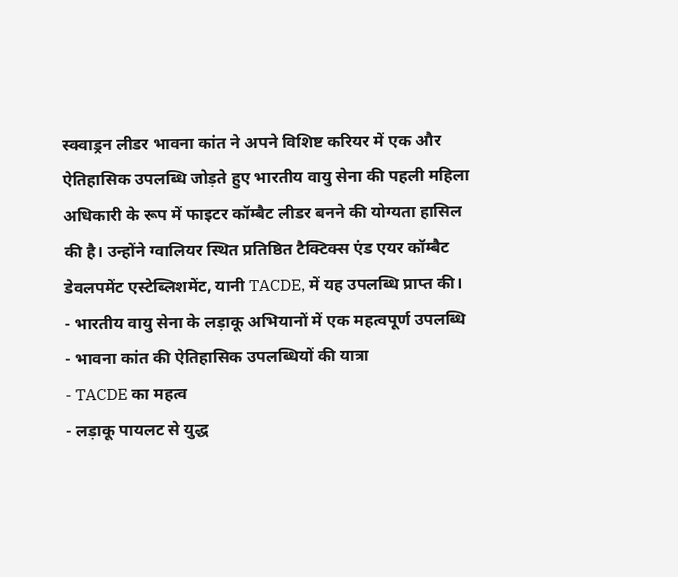स्क्वाड्रन लीडर भावना कांत ने अपने विशिष्ट करियर में एक और ऐतिहासिक उपलब्धि जोड़ते हुए भारतीय वायु सेना की पहली महिला अधिकारी के रूप में फाइटर कॉम्बैट लीडर बनने की योग्यता हासिल की है। उन्होंने ग्वालियर स्थित प्रतिष्ठित टैक्टिक्स एंड एयर कॉम्बैट डेवलपमेंट एस्टेब्लिशमेंट, यानी TACDE, में यह उपलब्धि प्राप्त की।
- भारतीय वायु सेना के लड़ाकू अभियानों में एक महत्वपूर्ण उपलब्धि
- भावना कांत की ऐतिहासिक उपलब्धियों की यात्रा
- TACDE का महत्व
- लड़ाकू पायलट से युद्ध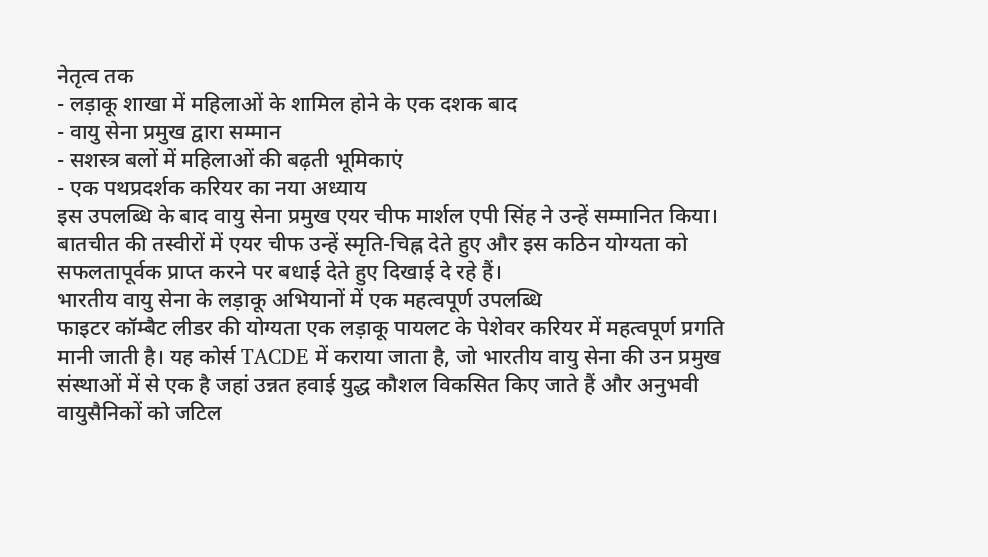नेतृत्व तक
- लड़ाकू शाखा में महिलाओं के शामिल होने के एक दशक बाद
- वायु सेना प्रमुख द्वारा सम्मान
- सशस्त्र बलों में महिलाओं की बढ़ती भूमिकाएं
- एक पथप्रदर्शक करियर का नया अध्याय
इस उपलब्धि के बाद वायु सेना प्रमुख एयर चीफ मार्शल एपी सिंह ने उन्हें सम्मानित किया। बातचीत की तस्वीरों में एयर चीफ उन्हें स्मृति-चिह्न देते हुए और इस कठिन योग्यता को सफलतापूर्वक प्राप्त करने पर बधाई देते हुए दिखाई दे रहे हैं।
भारतीय वायु सेना के लड़ाकू अभियानों में एक महत्वपूर्ण उपलब्धि
फाइटर कॉम्बैट लीडर की योग्यता एक लड़ाकू पायलट के पेशेवर करियर में महत्वपूर्ण प्रगति मानी जाती है। यह कोर्स TACDE में कराया जाता है, जो भारतीय वायु सेना की उन प्रमुख संस्थाओं में से एक है जहां उन्नत हवाई युद्ध कौशल विकसित किए जाते हैं और अनुभवी वायुसैनिकों को जटिल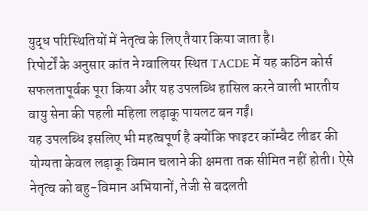युद्ध परिस्थितियों में नेतृत्व के लिए तैयार किया जाता है।
रिपोर्टों के अनुसार कांत ने ग्वालियर स्थित TACDE में यह कठिन कोर्स सफलतापूर्वक पूरा किया और यह उपलब्धि हासिल करने वाली भारतीय वायु सेना की पहली महिला लड़ाकू पायलट बन गईं।
यह उपलब्धि इसलिए भी महत्वपूर्ण है क्योंकि फाइटर कॉम्बैट लीडर की योग्यता केवल लड़ाकू विमान चलाने की क्षमता तक सीमित नहीं होती। ऐसे नेतृत्व को बहु-विमान अभियानों, तेजी से बदलती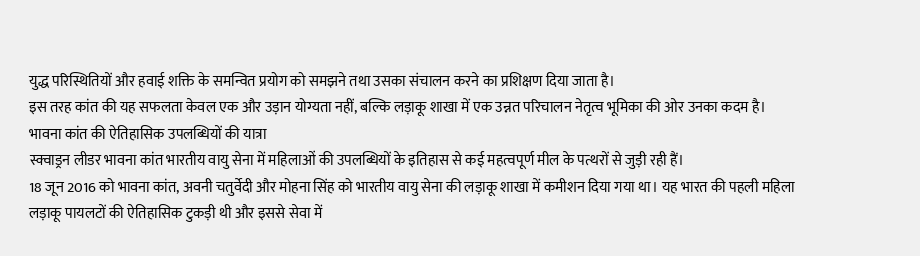युद्ध परिस्थितियों और हवाई शक्ति के समन्वित प्रयोग को समझने तथा उसका संचालन करने का प्रशिक्षण दिया जाता है।
इस तरह कांत की यह सफलता केवल एक और उड़ान योग्यता नहीं, बल्कि लड़ाकू शाखा में एक उन्नत परिचालन नेतृत्व भूमिका की ओर उनका कदम है।
भावना कांत की ऐतिहासिक उपलब्धियों की यात्रा
स्क्वाड्रन लीडर भावना कांत भारतीय वायु सेना में महिलाओं की उपलब्धियों के इतिहास से कई महत्वपूर्ण मील के पत्थरों से जुड़ी रही हैं।
18 जून 2016 को भावना कांत, अवनी चतुर्वेदी और मोहना सिंह को भारतीय वायु सेना की लड़ाकू शाखा में कमीशन दिया गया था। यह भारत की पहली महिला लड़ाकू पायलटों की ऐतिहासिक टुकड़ी थी और इससे सेवा में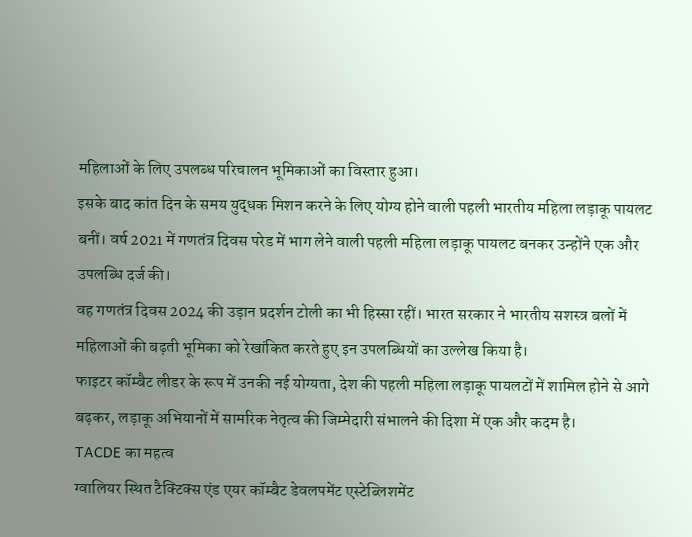महिलाओं के लिए उपलब्ध परिचालन भूमिकाओं का विस्तार हुआ।
इसके बाद कांत दिन के समय युद्धक मिशन करने के लिए योग्य होने वाली पहली भारतीय महिला लड़ाकू पायलट बनीं। वर्ष 2021 में गणतंत्र दिवस परेड में भाग लेने वाली पहली महिला लड़ाकू पायलट बनकर उन्होंने एक और उपलब्धि दर्ज की।
वह गणतंत्र दिवस 2024 की उड़ान प्रदर्शन टोली का भी हिस्सा रहीं। भारत सरकार ने भारतीय सशस्त्र बलों में महिलाओं की बढ़ती भूमिका को रेखांकित करते हुए इन उपलब्धियों का उल्लेख किया है।
फाइटर कॉम्बैट लीडर के रूप में उनकी नई योग्यता, देश की पहली महिला लड़ाकू पायलटों में शामिल होने से आगे बढ़कर, लड़ाकू अभियानों में सामरिक नेतृत्व की जिम्मेदारी संभालने की दिशा में एक और कदम है।
TACDE का महत्व
ग्वालियर स्थित टैक्टिक्स एंड एयर कॉम्बैट डेवलपमेंट एस्टेब्लिशमेंट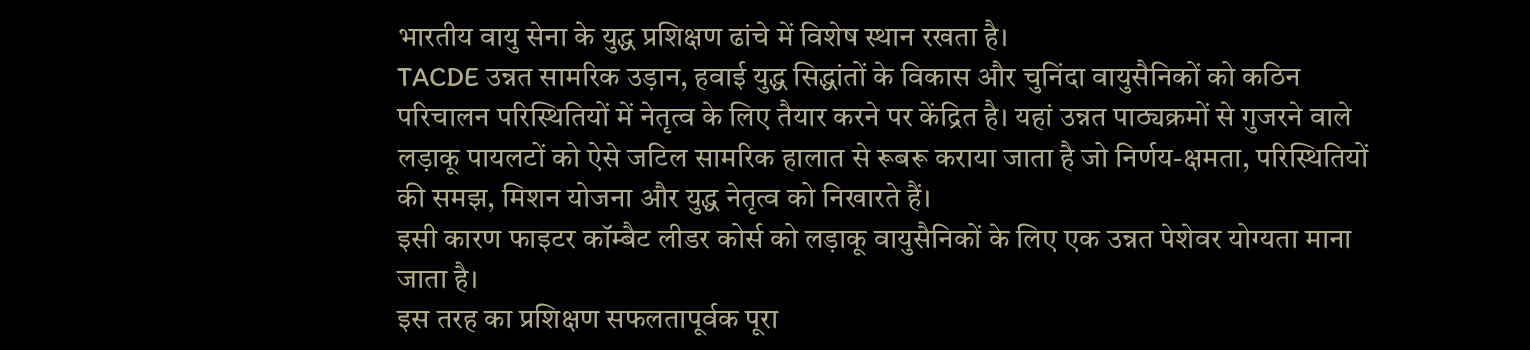भारतीय वायु सेना के युद्ध प्रशिक्षण ढांचे में विशेष स्थान रखता है।
TACDE उन्नत सामरिक उड़ान, हवाई युद्ध सिद्धांतों के विकास और चुनिंदा वायुसैनिकों को कठिन परिचालन परिस्थितियों में नेतृत्व के लिए तैयार करने पर केंद्रित है। यहां उन्नत पाठ्यक्रमों से गुजरने वाले लड़ाकू पायलटों को ऐसे जटिल सामरिक हालात से रूबरू कराया जाता है जो निर्णय-क्षमता, परिस्थितियों की समझ, मिशन योजना और युद्ध नेतृत्व को निखारते हैं।
इसी कारण फाइटर कॉम्बैट लीडर कोर्स को लड़ाकू वायुसैनिकों के लिए एक उन्नत पेशेवर योग्यता माना जाता है।
इस तरह का प्रशिक्षण सफलतापूर्वक पूरा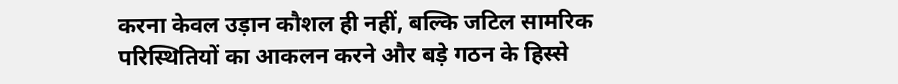करना केवल उड़ान कौशल ही नहीं, बल्कि जटिल सामरिक परिस्थितियों का आकलन करने और बड़े गठन के हिस्से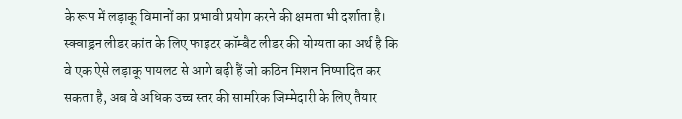के रूप में लड़ाकू विमानों का प्रभावी प्रयोग करने की क्षमता भी दर्शाता है।
स्क्वाड्रन लीडर कांत के लिए फाइटर कॉम्बैट लीडर की योग्यता का अर्थ है कि वे एक ऐसे लड़ाकू पायलट से आगे बढ़ी हैं जो कठिन मिशन निष्पादित कर सकता है, अब वे अधिक उच्च स्तर की सामरिक जिम्मेदारी के लिए तैयार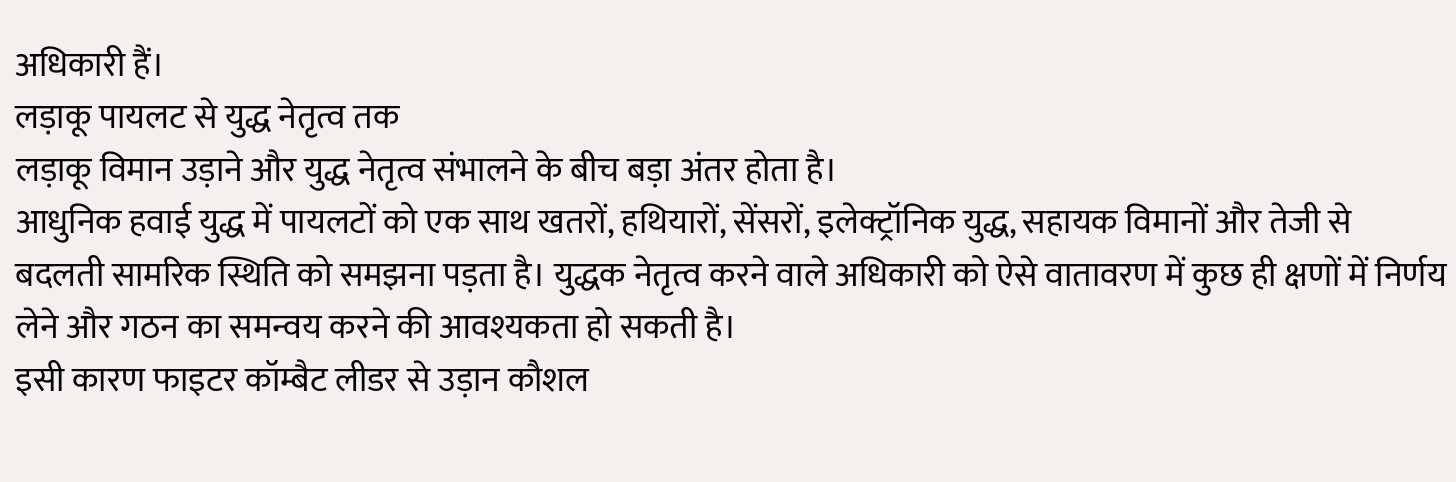अधिकारी हैं।
लड़ाकू पायलट से युद्ध नेतृत्व तक
लड़ाकू विमान उड़ाने और युद्ध नेतृत्व संभालने के बीच बड़ा अंतर होता है।
आधुनिक हवाई युद्ध में पायलटों को एक साथ खतरों, हथियारों, सेंसरों, इलेक्ट्रॉनिक युद्ध, सहायक विमानों और तेजी से बदलती सामरिक स्थिति को समझना पड़ता है। युद्धक नेतृत्व करने वाले अधिकारी को ऐसे वातावरण में कुछ ही क्षणों में निर्णय लेने और गठन का समन्वय करने की आवश्यकता हो सकती है।
इसी कारण फाइटर कॉम्बैट लीडर से उड़ान कौशल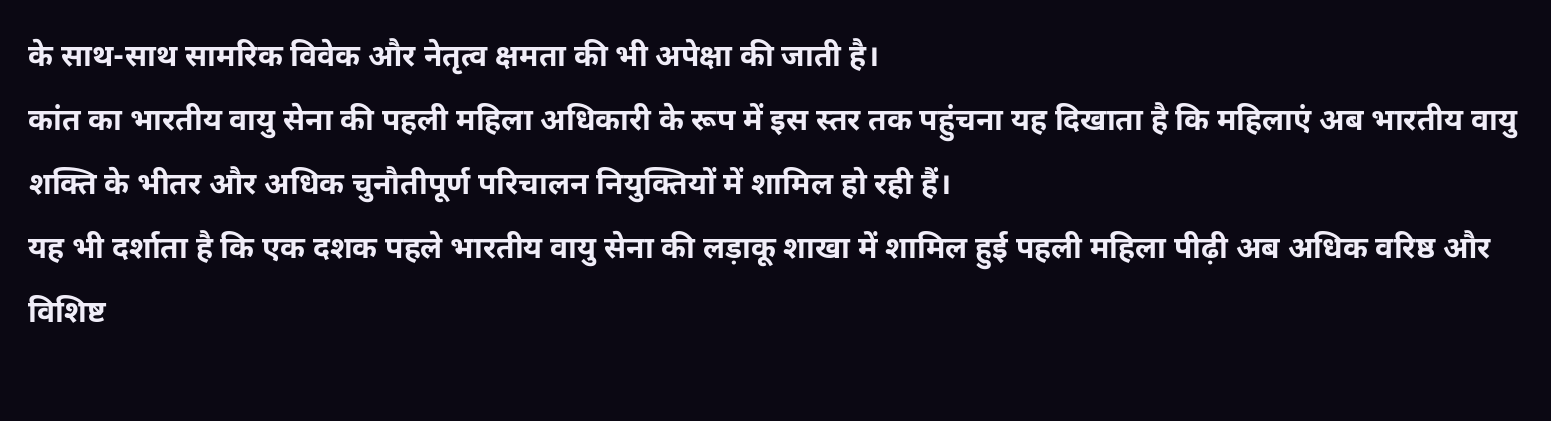के साथ-साथ सामरिक विवेक और नेतृत्व क्षमता की भी अपेक्षा की जाती है।
कांत का भारतीय वायु सेना की पहली महिला अधिकारी के रूप में इस स्तर तक पहुंचना यह दिखाता है कि महिलाएं अब भारतीय वायु शक्ति के भीतर और अधिक चुनौतीपूर्ण परिचालन नियुक्तियों में शामिल हो रही हैं।
यह भी दर्शाता है कि एक दशक पहले भारतीय वायु सेना की लड़ाकू शाखा में शामिल हुई पहली महिला पीढ़ी अब अधिक वरिष्ठ और विशिष्ट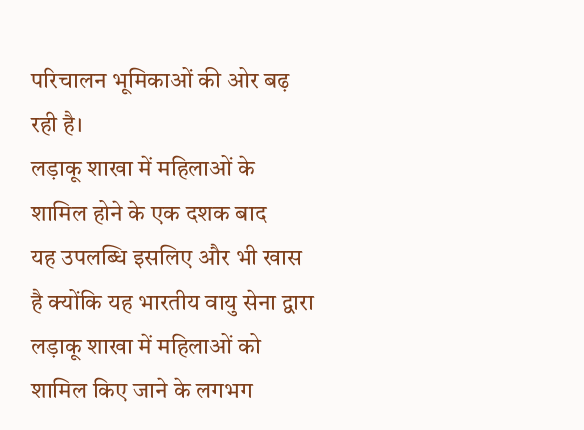परिचालन भूमिकाओं की ओर बढ़ रही है।
लड़ाकू शाखा में महिलाओं के शामिल होने के एक दशक बाद
यह उपलब्धि इसलिए और भी खास है क्योंकि यह भारतीय वायु सेना द्वारा लड़ाकू शाखा में महिलाओं को शामिल किए जाने के लगभग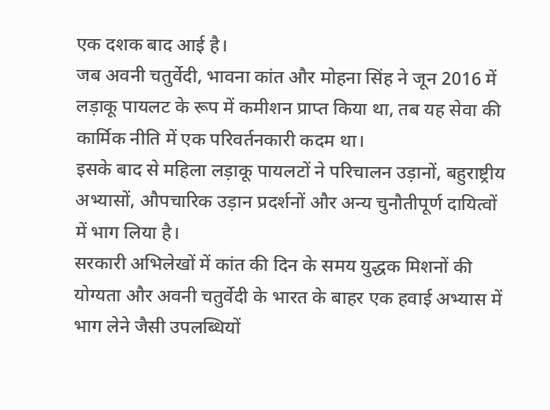एक दशक बाद आई है।
जब अवनी चतुर्वेदी, भावना कांत और मोहना सिंह ने जून 2016 में लड़ाकू पायलट के रूप में कमीशन प्राप्त किया था, तब यह सेवा की कार्मिक नीति में एक परिवर्तनकारी कदम था।
इसके बाद से महिला लड़ाकू पायलटों ने परिचालन उड़ानों, बहुराष्ट्रीय अभ्यासों, औपचारिक उड़ान प्रदर्शनों और अन्य चुनौतीपूर्ण दायित्वों में भाग लिया है।
सरकारी अभिलेखों में कांत की दिन के समय युद्धक मिशनों की योग्यता और अवनी चतुर्वेदी के भारत के बाहर एक हवाई अभ्यास में भाग लेने जैसी उपलब्धियों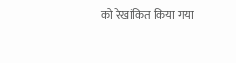को रेखांकित किया गया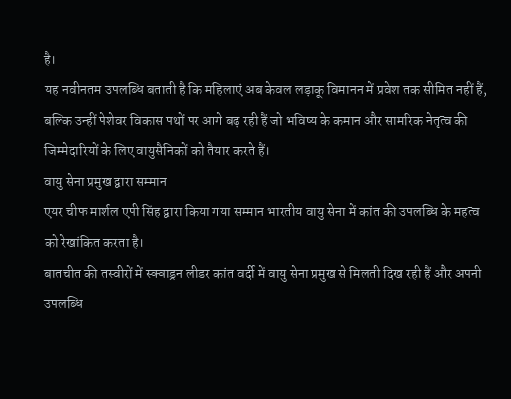है।
यह नवीनतम उपलब्धि बताती है कि महिलाएं अब केवल लड़ाकू विमानन में प्रवेश तक सीमित नहीं हैं, बल्कि उन्हीं पेशेवर विकास पथों पर आगे बढ़ रही हैं जो भविष्य के कमान और सामरिक नेतृत्व की जिम्मेदारियों के लिए वायुसैनिकों को तैयार करते हैं।
वायु सेना प्रमुख द्वारा सम्मान
एयर चीफ मार्शल एपी सिंह द्वारा किया गया सम्मान भारतीय वायु सेना में कांत की उपलब्धि के महत्व को रेखांकित करता है।
बातचीत की तस्वीरों में स्क्वाड्रन लीडर कांत वर्दी में वायु सेना प्रमुख से मिलती दिख रही हैं और अपनी उपलब्धि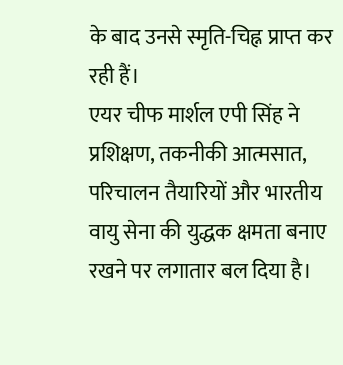के बाद उनसे स्मृति-चिह्न प्राप्त कर रही हैं।
एयर चीफ मार्शल एपी सिंह ने प्रशिक्षण, तकनीकी आत्मसात, परिचालन तैयारियों और भारतीय वायु सेना की युद्धक क्षमता बनाए रखने पर लगातार बल दिया है।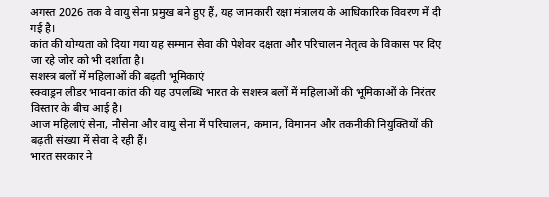अगस्त 2026 तक वे वायु सेना प्रमुख बने हुए हैं, यह जानकारी रक्षा मंत्रालय के आधिकारिक विवरण में दी गई है।
कांत की योग्यता को दिया गया यह सम्मान सेवा की पेशेवर दक्षता और परिचालन नेतृत्व के विकास पर दिए जा रहे जोर को भी दर्शाता है।
सशस्त्र बलों में महिलाओं की बढ़ती भूमिकाएं
स्क्वाड्रन लीडर भावना कांत की यह उपलब्धि भारत के सशस्त्र बलों में महिलाओं की भूमिकाओं के निरंतर विस्तार के बीच आई है।
आज महिलाएं सेना, नौसेना और वायु सेना में परिचालन, कमान, विमानन और तकनीकी नियुक्तियों की बढ़ती संख्या में सेवा दे रही हैं।
भारत सरकार ने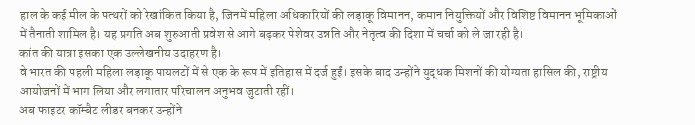हाल के कई मील के पत्थरों को रेखांकित किया है, जिनमें महिला अधिकारियों की लड़ाकू विमानन, कमान नियुक्तियों और विशिष्ट विमानन भूमिकाओं में तैनाती शामिल है। यह प्रगति अब शुरुआती प्रवेश से आगे बढ़कर पेशेवर उन्नति और नेतृत्व की दिशा में चर्चा को ले जा रही है।
कांत की यात्रा इसका एक उल्लेखनीय उदाहरण है।
वे भारत की पहली महिला लड़ाकू पायलटों में से एक के रूप में इतिहास में दर्ज हुईं। इसके बाद उन्होंने युद्धक मिशनों की योग्यता हासिल की, राष्ट्रीय आयोजनों में भाग लिया और लगातार परिचालन अनुभव जुटाती रहीं।
अब फाइटर कॉम्बैट लीडर बनकर उन्होंने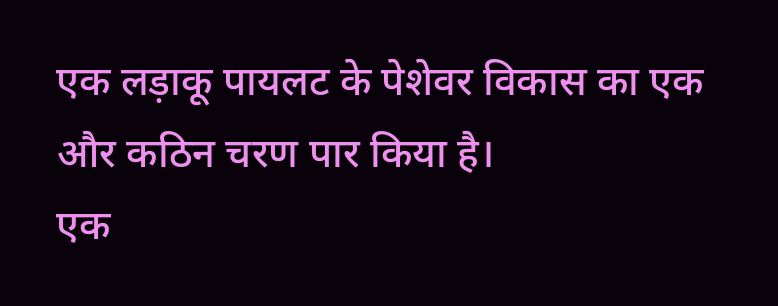एक लड़ाकू पायलट के पेशेवर विकास का एक और कठिन चरण पार किया है।
एक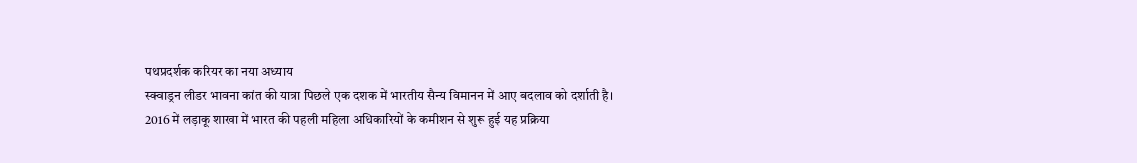पथप्रदर्शक करियर का नया अध्याय
स्क्वाड्रन लीडर भावना कांत की यात्रा पिछले एक दशक में भारतीय सैन्य विमानन में आए बदलाव को दर्शाती है।
2016 में लड़ाकू शाखा में भारत की पहली महिला अधिकारियों के कमीशन से शुरू हुई यह प्रक्रिया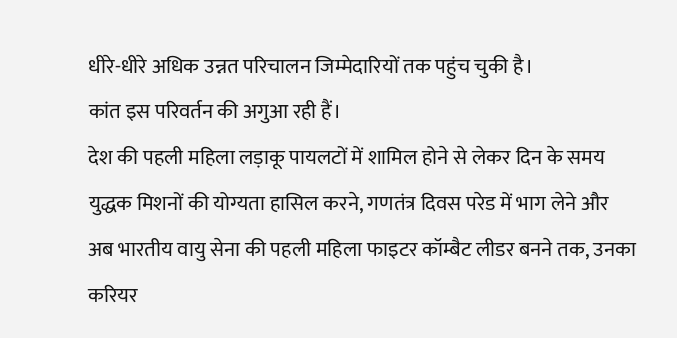धीरे-धीरे अधिक उन्नत परिचालन जिम्मेदारियों तक पहुंच चुकी है।
कांत इस परिवर्तन की अगुआ रही हैं।
देश की पहली महिला लड़ाकू पायलटों में शामिल होने से लेकर दिन के समय युद्धक मिशनों की योग्यता हासिल करने, गणतंत्र दिवस परेड में भाग लेने और अब भारतीय वायु सेना की पहली महिला फाइटर कॉम्बैट लीडर बनने तक, उनका करियर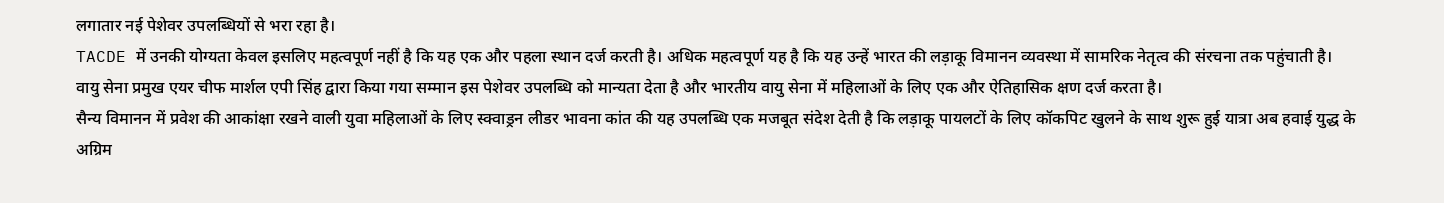लगातार नई पेशेवर उपलब्धियों से भरा रहा है।
TACDE में उनकी योग्यता केवल इसलिए महत्वपूर्ण नहीं है कि यह एक और पहला स्थान दर्ज करती है। अधिक महत्वपूर्ण यह है कि यह उन्हें भारत की लड़ाकू विमानन व्यवस्था में सामरिक नेतृत्व की संरचना तक पहुंचाती है।
वायु सेना प्रमुख एयर चीफ मार्शल एपी सिंह द्वारा किया गया सम्मान इस पेशेवर उपलब्धि को मान्यता देता है और भारतीय वायु सेना में महिलाओं के लिए एक और ऐतिहासिक क्षण दर्ज करता है।
सैन्य विमानन में प्रवेश की आकांक्षा रखने वाली युवा महिलाओं के लिए स्क्वाड्रन लीडर भावना कांत की यह उपलब्धि एक मजबूत संदेश देती है कि लड़ाकू पायलटों के लिए कॉकपिट खुलने के साथ शुरू हुई यात्रा अब हवाई युद्ध के अग्रिम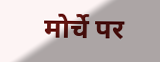मोर्चे पर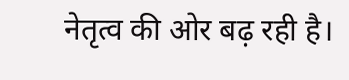नेतृत्व की ओर बढ़ रही है।